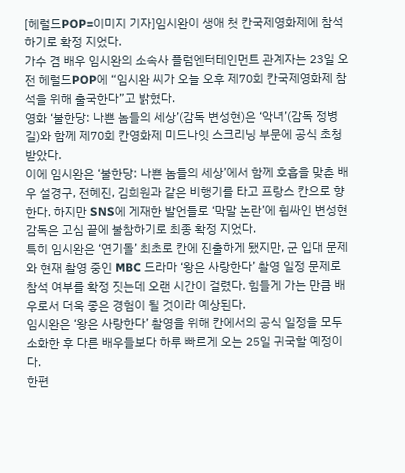[헤럴드POP=이미지 기자]임시완이 생애 첫 칸국제영화제에 참석하기로 확정 지었다.
가수 겸 배우 임시완의 소속사 플럼엔터테인먼트 관계자는 23일 오전 헤럴드POP에 “임시완 씨가 오늘 오후 제70회 칸국제영화제 참석을 위해 출국한다”고 밝혔다.
영화 ‘불한당: 나쁜 놈들의 세상’(감독 변성현)은 ‘악녀’(감독 정병길)와 함께 제70회 칸영화제 미드나잇 스크리닝 부문에 공식 초청 받았다.
이에 임시완은 ‘불한당: 나쁜 놈들의 세상’에서 함께 호흡을 맞춘 배우 설경구, 전혜진, 김희원과 같은 비행기를 타고 프랑스 칸으로 향한다. 하지만 SNS에 게재한 발언들로 ‘막말 논란’에 휩싸인 변성현 감독은 고심 끝에 불참하기로 최종 확정 지었다.
특히 임시완은 ‘연기돌’ 최초로 칸에 진출하게 됐지만, 군 입대 문제와 현재 촬영 중인 MBC 드라마 ‘왕은 사랑한다’ 촬영 일정 문제로 참석 여부를 확정 짓는데 오랜 시간이 걸렸다. 힘들게 가는 만큼 배우로서 더욱 좋은 경험이 될 것이라 예상된다.
임시완은 ‘왕은 사랑한다’ 촬영을 위해 칸에서의 공식 일정을 모두 소화한 후 다른 배우들보다 하루 빠르게 오는 25일 귀국할 예정이다.
한편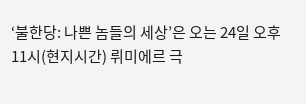‘불한당: 나쁜 놈들의 세상’은 오는 24일 오후 11시(현지시간) 뤼미에르 극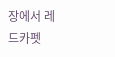장에서 레드카펫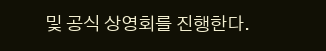및 공식 상영회를 진행한다.